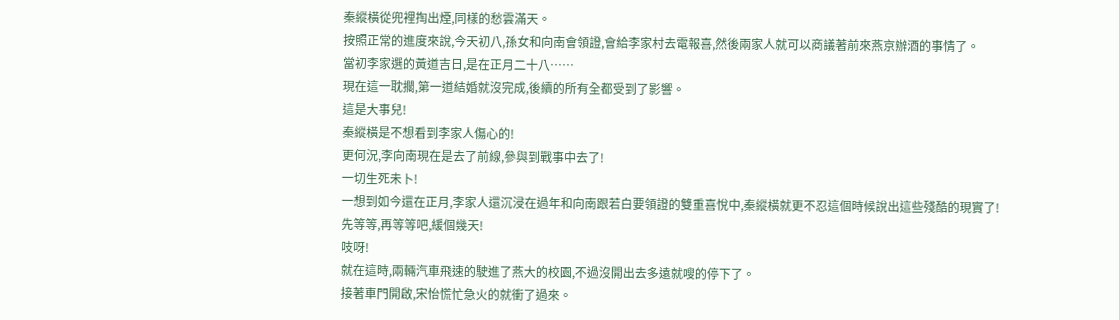秦縱橫從兜裡掏出煙,同樣的愁雲滿天。
按照正常的進度來說,今天初八,孫女和向南會領證,會給李家村去電報喜,然後兩家人就可以商議著前來燕京辦酒的事情了。
當初李家選的黃道吉日,是在正月二十八……
現在這一耽擱,第一道結婚就沒完成,後續的所有全都受到了影響。
這是大事兒!
秦縱橫是不想看到李家人傷心的!
更何況,李向南現在是去了前線,參與到戰事中去了!
一切生死未卜!
一想到如今還在正月,李家人還沉浸在過年和向南跟若白要領證的雙重喜悅中,秦縱橫就更不忍這個時候說出這些殘酷的現實了!
先等等,再等等吧,緩個幾天!
吱呀!
就在這時,兩輛汽車飛速的駛進了燕大的校園,不過沒開出去多遠就嗖的停下了。
接著車門開啟,宋怡慌忙急火的就衝了過來。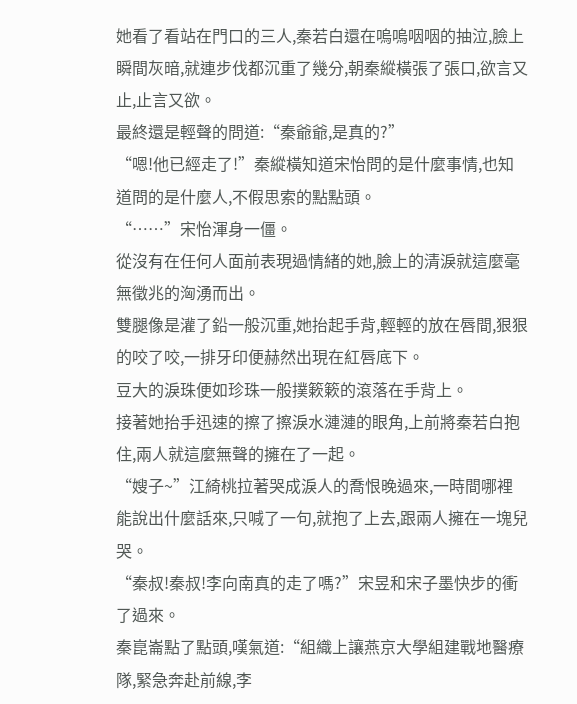她看了看站在門口的三人,秦若白還在嗚嗚咽咽的抽泣,臉上瞬間灰暗,就連步伐都沉重了幾分,朝秦縱橫張了張口,欲言又止,止言又欲。
最終還是輕聲的問道:“秦爺爺,是真的?”
“嗯!他已經走了!”秦縱橫知道宋怡問的是什麼事情,也知道問的是什麼人,不假思索的點點頭。
“……”宋怡渾身一僵。
從沒有在任何人面前表現過情緒的她,臉上的清淚就這麼毫無徵兆的洶湧而出。
雙腿像是灌了鉛一般沉重,她抬起手背,輕輕的放在唇間,狠狠的咬了咬,一排牙印便赫然出現在紅唇底下。
豆大的淚珠便如珍珠一般撲簌簌的滾落在手背上。
接著她抬手迅速的擦了擦淚水漣漣的眼角,上前將秦若白抱住,兩人就這麼無聲的擁在了一起。
“嫂子~”江綺桃拉著哭成淚人的喬恨晚過來,一時間哪裡能說出什麼話來,只喊了一句,就抱了上去,跟兩人擁在一塊兒哭。
“秦叔!秦叔!李向南真的走了嗎?”宋昱和宋子墨快步的衝了過來。
秦崑崙點了點頭,嘆氣道:“組織上讓燕京大學組建戰地醫療隊,緊急奔赴前線,李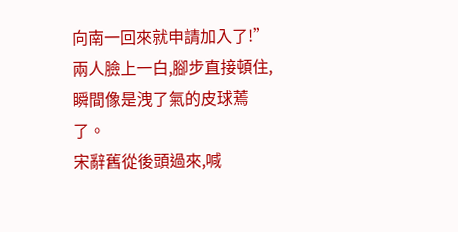向南一回來就申請加入了!”
兩人臉上一白,腳步直接頓住,瞬間像是洩了氣的皮球蔫了。
宋辭舊從後頭過來,喊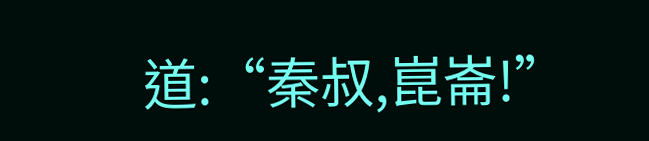道:“秦叔,崑崙!”